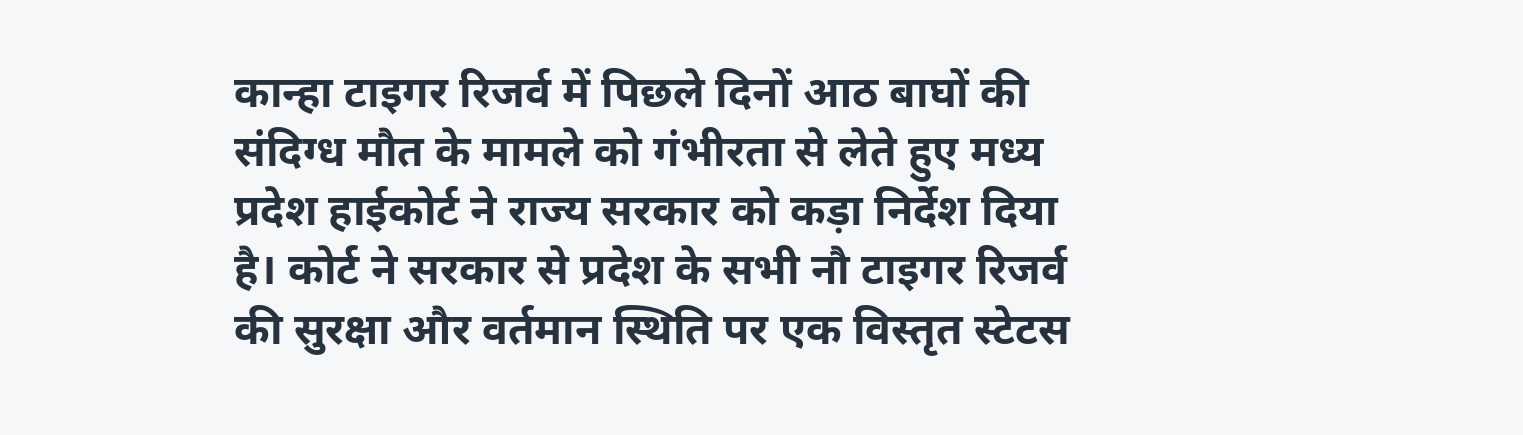कान्हा टाइगर रिजर्व में पिछले दिनों आठ बाघों की संदिग्ध मौत के मामले को गंभीरता से लेते हुए मध्य प्रदेश हाईकोर्ट ने राज्य सरकार को कड़ा निर्देश दिया है। कोर्ट ने सरकार से प्रदेश के सभी नौ टाइगर रिजर्व की सुरक्षा और वर्तमान स्थिति पर एक विस्तृत स्टेटस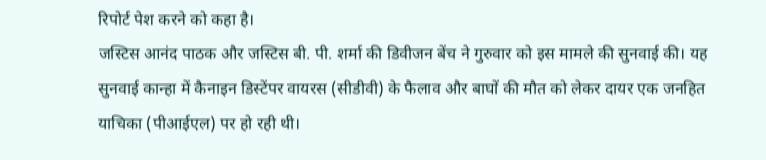रिपोर्ट पेश करने को कहा है।
जस्टिस आनंद पाठक और जस्टिस बी. पी. शर्मा की डिवीजन बेंच ने गुरुवार को इस मामले की सुनवाई की। यह सुनवाई कान्हा में कैनाइन डिस्टेंपर वायरस (सीडीवी) के फैलाव और बाघों की मौत को लेकर दायर एक जनहित याचिका (पीआईएल) पर हो रही थी।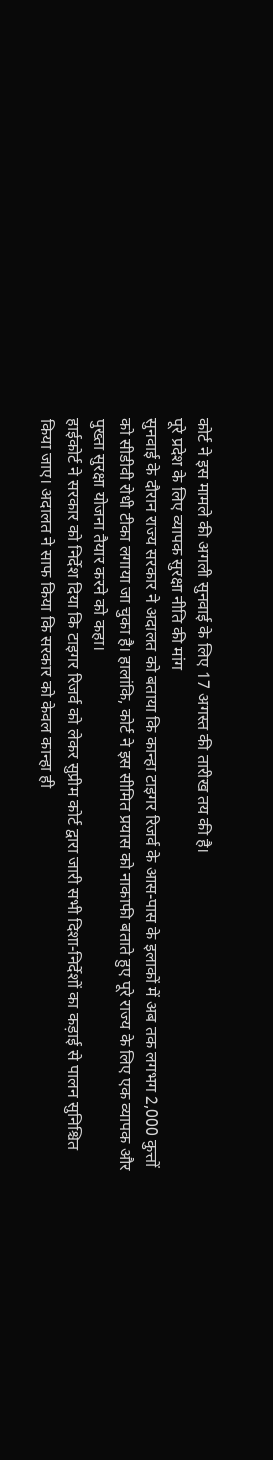कोर्ट ने इस मामले की अगली सुनवाई के लिए 17 अगस्त की तारीख तय की है।
पूरे प्रदेश के लिए व्यापक सुरक्षा नीति की मांग
सुनवाई के दौरान राज्य सरकार ने अदालत को बताया कि कान्हा टाइगर रिजर्व के आस-पास के इलाकों में अब तक लगभग 2,000 कुत्तों को सीडीवी रोधी टीका लगाया जा चुका है। हालांकि, कोर्ट ने इस सीमित प्रयास को नाकाफी बताते हुए पूरे राज्य के लिए एक व्यापक और पुख्ता सुरक्षा योजना तैयार करने को कहा।
हाईकोर्ट ने सरकार को निर्देश दिया कि टाइगर रिजर्व को लेकर सुप्रीम कोर्ट द्वारा जारी सभी दिशा-निर्देशों का कड़ाई से पालन सुनिश्चित किया जाए। अदालत ने साफ किया कि सरकार को केवल कान्हा ही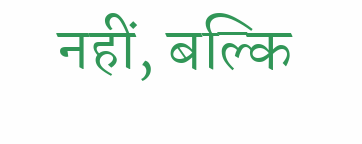नहीं, बल्कि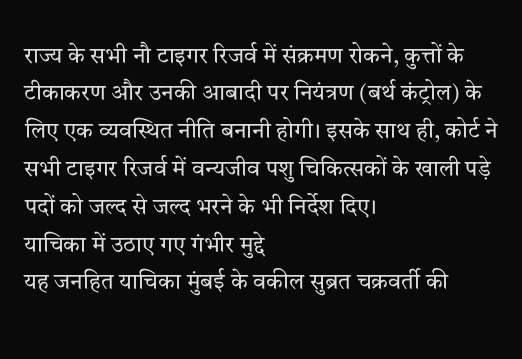राज्य के सभी नौ टाइगर रिजर्व में संक्रमण रोकने, कुत्तों के टीकाकरण और उनकी आबादी पर नियंत्रण (बर्थ कंट्रोल) के लिए एक व्यवस्थित नीति बनानी होगी। इसके साथ ही, कोर्ट ने सभी टाइगर रिजर्व में वन्यजीव पशु चिकित्सकों के खाली पड़े पदों को जल्द से जल्द भरने के भी निर्देश दिए।
याचिका में उठाए गए गंभीर मुद्दे
यह जनहित याचिका मुंबई के वकील सुब्रत चक्रवर्ती की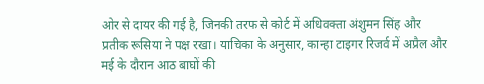ओर से दायर की गई है, जिनकी तरफ से कोर्ट में अधिवक्ता अंशुमन सिंह और प्रतीक रूसिया ने पक्ष रखा। याचिका के अनुसार, कान्हा टाइगर रिजर्व में अप्रैल और मई के दौरान आठ बाघों की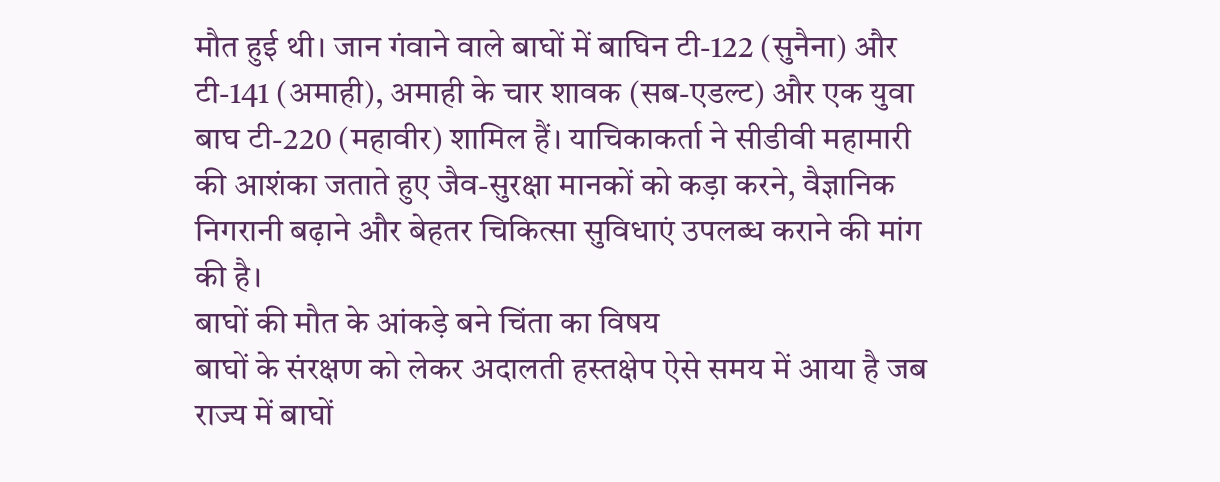मौत हुई थी। जान गंवाने वाले बाघों में बाघिन टी-122 (सुनैना) और टी-141 (अमाही), अमाही के चार शावक (सब-एडल्ट) और एक युवा बाघ टी-220 (महावीर) शामिल हैं। याचिकाकर्ता ने सीडीवी महामारी की आशंका जताते हुए जैव-सुरक्षा मानकों को कड़ा करने, वैज्ञानिक निगरानी बढ़ाने और बेहतर चिकित्सा सुविधाएं उपलब्ध कराने की मांग की है।
बाघों की मौत के आंकड़े बने चिंता का विषय
बाघों के संरक्षण को लेकर अदालती हस्तक्षेप ऐसे समय में आया है जब राज्य में बाघों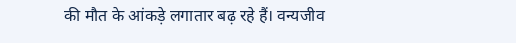की मौत के आंकड़े लगातार बढ़ रहे हैं। वन्यजीव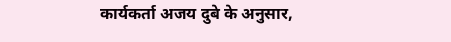कार्यकर्ता अजय दुबे के अनुसार,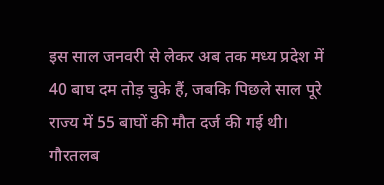इस साल जनवरी से लेकर अब तक मध्य प्रदेश में 40 बाघ दम तोड़ चुके हैं, जबकि पिछले साल पूरे राज्य में 55 बाघों की मौत दर्ज की गई थी। गौरतलब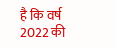है कि वर्ष 2022 की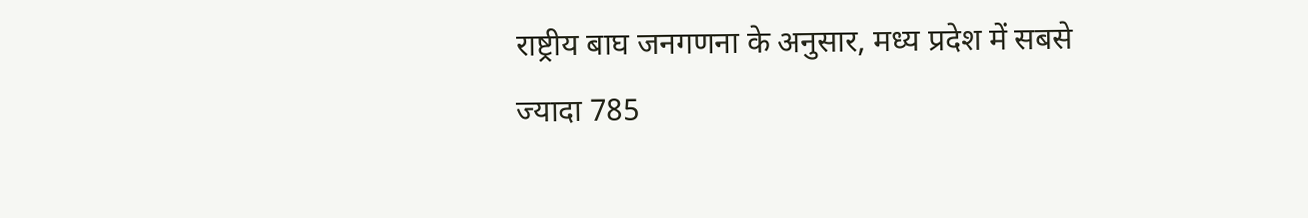राष्ट्रीय बाघ जनगणना के अनुसार, मध्य प्रदेश में सबसे ज्यादा 785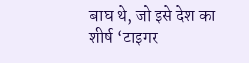बाघ थे, जो इसे देश का शीर्ष ‘टाइगर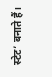स्टेट’ बनाते हैं।